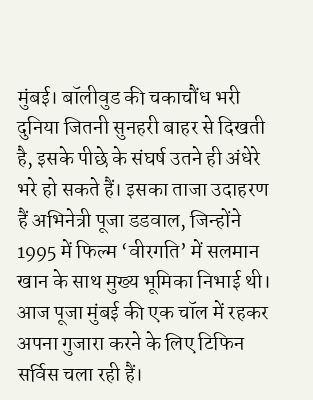मुंबई। बॉलीवुड की चकाचौंध भरी दुनिया जितनी सुनहरी बाहर से दिखती है, इसके पीछे के संघर्ष उतने ही अंधेरे भरे हो सकते हैं। इसका ताजा उदाहरण हैं अभिनेत्री पूजा डडवाल, जिन्होंने 1995 में फिल्म ‘वीरगति’ में सलमान खान के साथ मुख्य भूमिका निभाई थी। आज पूजा मुंबई की एक चॉल में रहकर अपना गुजारा करने के लिए टिफिन सर्विस चला रही हैं।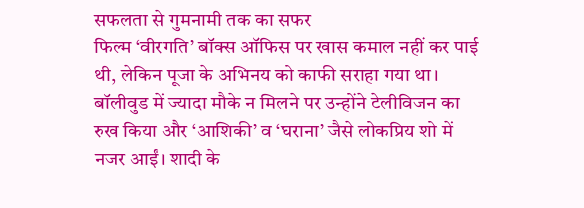सफलता से गुमनामी तक का सफर
फिल्म ‘वीरगति’ बॉक्स ऑफिस पर खास कमाल नहीं कर पाई थी, लेकिन पूजा के अभिनय को काफी सराहा गया था। बॉलीवुड में ज्यादा मौके न मिलने पर उन्होंने टेलीविजन का रुख किया और ‘आशिकी’ व ‘घराना’ जैसे लोकप्रिय शो में नजर आईं। शादी के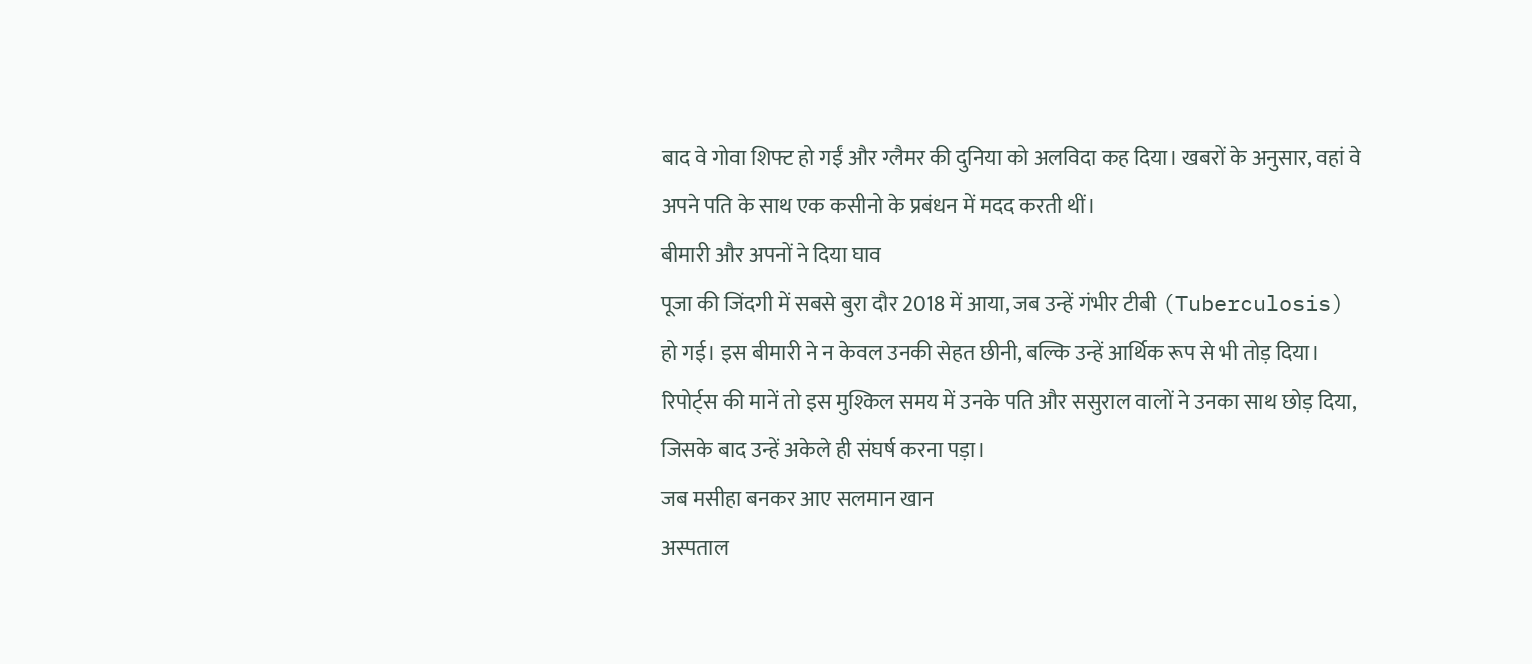बाद वे गोवा शिफ्ट हो गईं और ग्लैमर की दुनिया को अलविदा कह दिया। खबरों के अनुसार, वहां वे अपने पति के साथ एक कसीनो के प्रबंधन में मदद करती थीं।
बीमारी और अपनों ने दिया घाव
पूजा की जिंदगी में सबसे बुरा दौर 2018 में आया, जब उन्हें गंभीर टीबी (Tuberculosis) हो गई। इस बीमारी ने न केवल उनकी सेहत छीनी, बल्कि उन्हें आर्थिक रूप से भी तोड़ दिया। रिपोर्ट्स की मानें तो इस मुश्किल समय में उनके पति और ससुराल वालों ने उनका साथ छोड़ दिया, जिसके बाद उन्हें अकेले ही संघर्ष करना पड़ा।
जब मसीहा बनकर आए सलमान खान
अस्पताल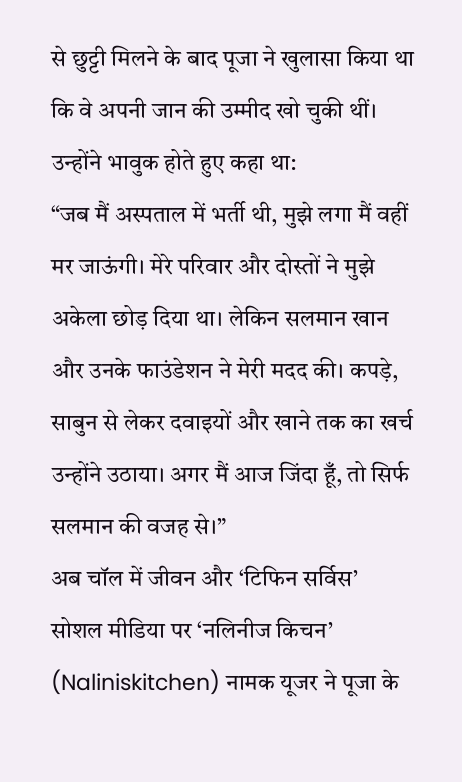से छुट्टी मिलने के बाद पूजा ने खुलासा किया था कि वे अपनी जान की उम्मीद खो चुकी थीं। उन्होंने भावुक होते हुए कहा था:
“जब मैं अस्पताल में भर्ती थी, मुझे लगा मैं वहीं मर जाऊंगी। मेरे परिवार और दोस्तों ने मुझे अकेला छोड़ दिया था। लेकिन सलमान खान और उनके फाउंडेशन ने मेरी मदद की। कपड़े, साबुन से लेकर दवाइयों और खाने तक का खर्च उन्होंने उठाया। अगर मैं आज जिंदा हूँ, तो सिर्फ सलमान की वजह से।”
अब चॉल में जीवन और ‘टिफिन सर्विस’
सोशल मीडिया पर ‘नलिनीज किचन’ (Naliniskitchen) नामक यूजर ने पूजा के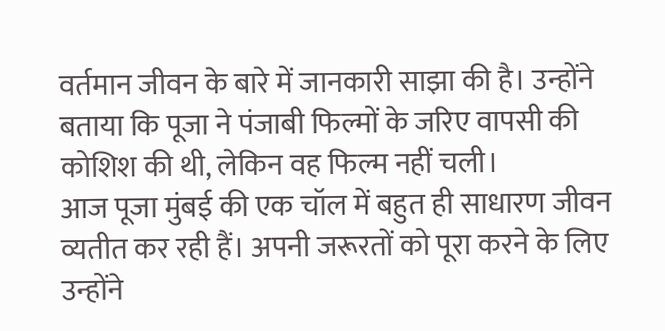वर्तमान जीवन के बारे में जानकारी साझा की है। उन्होंने बताया कि पूजा ने पंजाबी फिल्मों के जरिए वापसी की कोशिश की थी, लेकिन वह फिल्म नहीं चली।
आज पूजा मुंबई की एक चॉल में बहुत ही साधारण जीवन व्यतीत कर रही हैं। अपनी जरूरतों को पूरा करने के लिए उन्होंने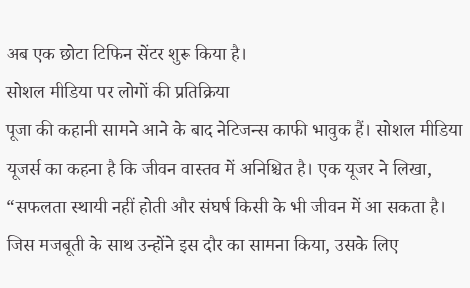अब एक छोटा टिफिन सेंटर शुरू किया है।
सोशल मीडिया पर लोगों की प्रतिक्रिया
पूजा की कहानी सामने आने के बाद नेटिजन्स काफी भावुक हैं। सोशल मीडिया यूजर्स का कहना है कि जीवन वास्तव में अनिश्चित है। एक यूजर ने लिखा, “सफलता स्थायी नहीं होती और संघर्ष किसी के भी जीवन में आ सकता है। जिस मजबूती के साथ उन्होंने इस दौर का सामना किया, उसके लिए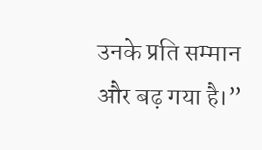उनके प्रति सम्मान और बढ़ गया है।”